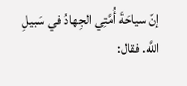إنّ سياحَةَ أُمَّتِي الجِهادُ في سَبيلِ اللَّه. فقال: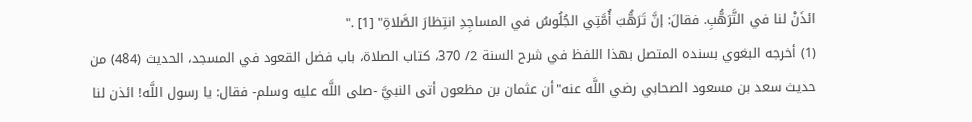ائذَنْ لنا في التَّرَهُّبِ. فقالَ: إنَّ تَرَهُّبَ أُمَّتِي الجُلُوسُ في المساجِدِ انتِظارَ الصَّلاةِ" [1] ."
(1) أخرجه البغوي بسنده المتصل بهذا اللفظ في شرح السنة 2/ 370، كتاب الصلاة، باب فضل القعود في المسجد، الحديث (484) من حديث سعد بن مسعود الصحابي رضي اللَّه عنه"أن عثمان بن مظعون أتى النبيَّ -صلى اللَّه عليه وسلم- فقال: يا رسول اللَّه! ائذن لنا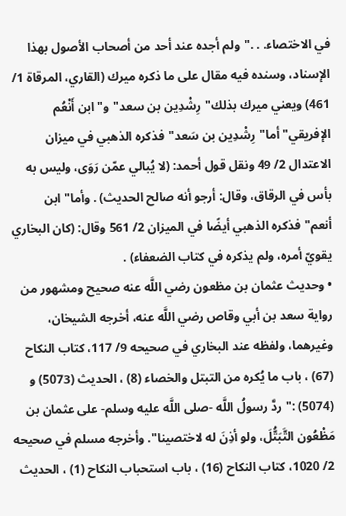في الاختصاء. . ."ولم أجده عند أحد من أصحاب الأصول بهذا الإسناد، وسنده فيه مقال على ما ذكره ميرك (القاري، المرقاة 1/ 461) ويعني ميرك بذلك"رِشْدِين بن سعد"و"ابن أَنْعُم الإفريقي"أما"رِشْدِين بن سَعد"فذكره الذهبي في ميزان الاعتدال 2/ 49 ونقل قول أحمد: (لا يُبالي عمّن رَوَى، وليس به بأس في الرقاق، وقال: أرجو أنه صالح الحديث) . وأما"ابن أنعم"فذكره الذهبي أيضًا في الميزان 2/ 561 وقال: (كان البخاري يقويّ أمره، ولم يذكره في كتاب الضعفاء) .
• وحديث عثمان بن مظعون رضي اللَّه عنه صحيح ومشهور من رواية سعد بن أبي وقاص رضي اللَّه عنه، أخرجه الشيخان، وغيرهما، ولفظه عند البخاري في صحيحه 9/ 117، كتاب النكاح (67) ، باب ما يُكره من التبتل والخصاء (8) ، الحديث (5073) و (5074) :"ردَّ رسولُ اللَّه -صلى اللَّه عليه وسلم- على عثمان بن مَظْعُون التَّبَتُّلَ، ولو أذِنَ له لاختصينا". وأخرجه مسلم في صحيحه 2/ 1020، كتاب النكاح (16) ، باب استحباب النكاح (1) ، الحديث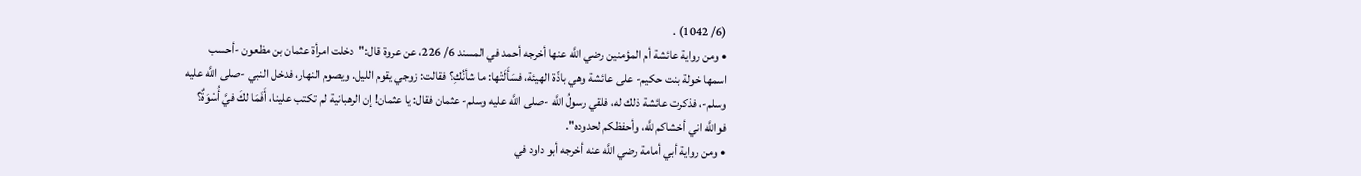(6/ 1042) .
• ومن رواية عائشة أم المؤمنين رضي اللَّه عنها أخرجه أحمد في المسند 6/ 226، عن عروة قال:"دخلت امرأة عثمان بن مظعون -أحسب اسمها خولة بنت حكيم- على عائشة وهي باذّة الهيئة، فسَأَلَتْها: ما شأنُكِ؟ فقالت: زوجي يقوم الليل. ويصوم النهار، فدخل النبي -صلى اللَّه عليه وسلم-، فذكرت عائشة ذلك له، فلقي رسولُ اللَّه -صلى اللَّه عليه وسلم- عثمان فقال: يا عثمان! إن الرهبانية لم تكتب علينا، أَفَمَا لكَ فيَّ أُسْوَةٌ؟ فواللَّه اني أخشاكم للَّه، وأحفظكم لحدوده".
• ومن رواية أبي أمامة رضي اللَّه عنه أخرجه أبو داود في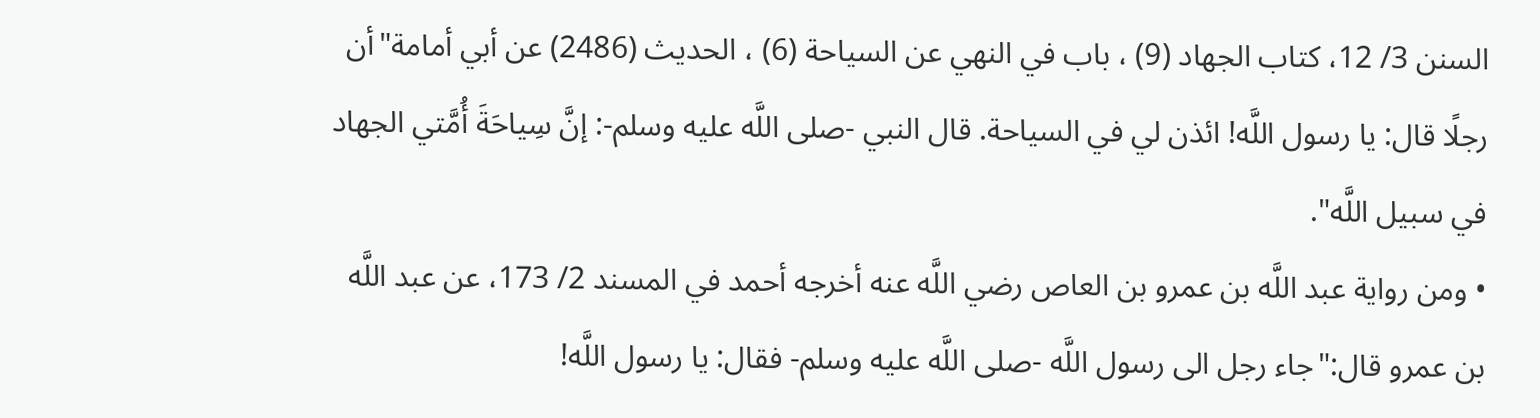السنن 3/ 12، كتاب الجهاد (9) ، باب في النهي عن السياحة (6) ، الحديث (2486) عن أبي أمامة"أن رجلًا قال: يا رسول اللَّه! ائذن لي في السياحة. قال النبي -صلى اللَّه عليه وسلم-: إنَّ سِياحَةَ أُمَّتي الجهاد في سبيل اللَّه".
• ومن رواية عبد اللَّه بن عمرو بن العاص رضي اللَّه عنه أخرجه أحمد في المسند 2/ 173، عن عبد اللَّه بن عمرو قال:"جاء رجل الى رسول اللَّه -صلى اللَّه عليه وسلم- فقال: يا رسول اللَّه!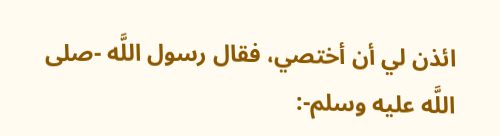ائذن لي أن أختصي، فقال رسول اللَّه -صلى اللَّه عليه وسلم-: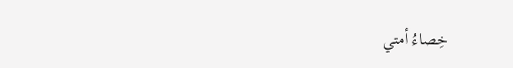خِصاءُ أمتي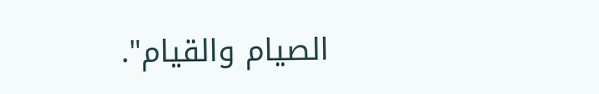الصيام والقيام".